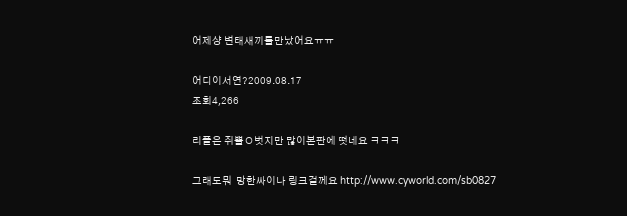어제샹 변태새끼를만났어요ㅠㅠ

어디이서연?2009.08.17
조회4,266

리플은 쥐뿔ㅇ벗지만 많이본판에 떳네요 ㅋㅋㅋ

그래도뭐  망한싸이나 링크걸께요 http://www.cyworld.com/sb0827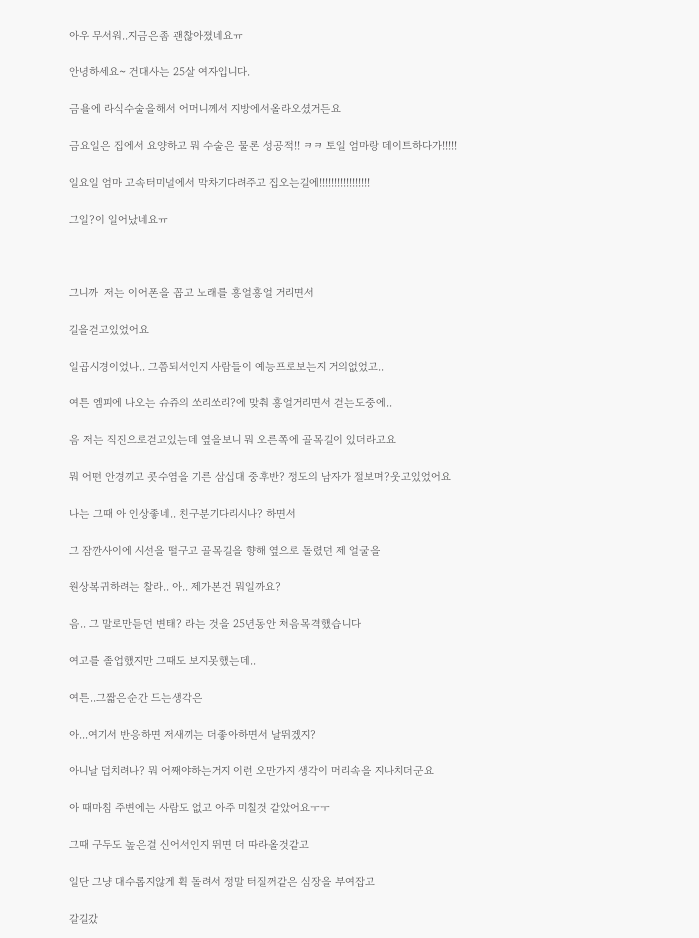아우 무서워..지금은좀 괜찮아졌네요ㅠ

안녕하세요~ 건대사는 25살 여자입니다.

금욜에 라식수술을해서 어머니께서 지방에서올라오셨거든요

금요일은 집에서 요양하고 뭐 수술은 물론 성공적!! ㅋㅋ 토일 엄마랑 데이트하다가!!!!!

일요일 엄마 고속터미널에서 막차기다려주고 집오는길에!!!!!!!!!!!!!!!!!

그일?이 일어났네요ㅠ



그니까  저는 이어폰을 꼽고 노래를 흥얼흥얼 거리면서

길을걷고있었어요

일곱시경이었나.. 그쯤되서인지 사람들이 예능프로보는지 거의없었고..

여튼 엠피에 나오는 슈쥬의 쏘리쏘리?에 맞춰 흥얼거리면서 걷는도중에..

음 저는 직진으로걷고있는데 옆을보니 뭐 오른쪽에 골목길이 있더라고요

뭐 어떤 안경끼고 콧수염을 기른 삼십대 중후반? 정도의 남자가 절보며?웃고있었어요

나는 그때 아 인상좋네.. 친구분기다리시나? 하면서

그 잠깐사이에 시선을 떨구고 골목길을 향해 옆으로 돌렸던 제 얼굴을

원상복귀하려는 찰라.. 아.. 제가본건 뭐일까요?

음.. 그 말로만듣던 변태? 라는 것을 25년동안 처음목격했습니다

여고를 졸업했지만 그때도 보지못했는데..

여튼..그짧은순간 드는생각은

아...여기서 반응하면 저새끼는 더좋아하면서 날뛰겠지?

아니날 덥치려나? 뭐 어째야하는거지 이런 오만가지 생각이 머리속을 지나치더군요

아 때마침 주변에는 사람도 없고 아주 미칠것 같았어요ㅜㅜ

그때 구두도 높은걸 신어서인지 뛰면 더 따라올것같고

일단 그냥 대수롭지않게 휙 돌려서 정말 터질꺼같은 심장을 부여잡고

갈길갔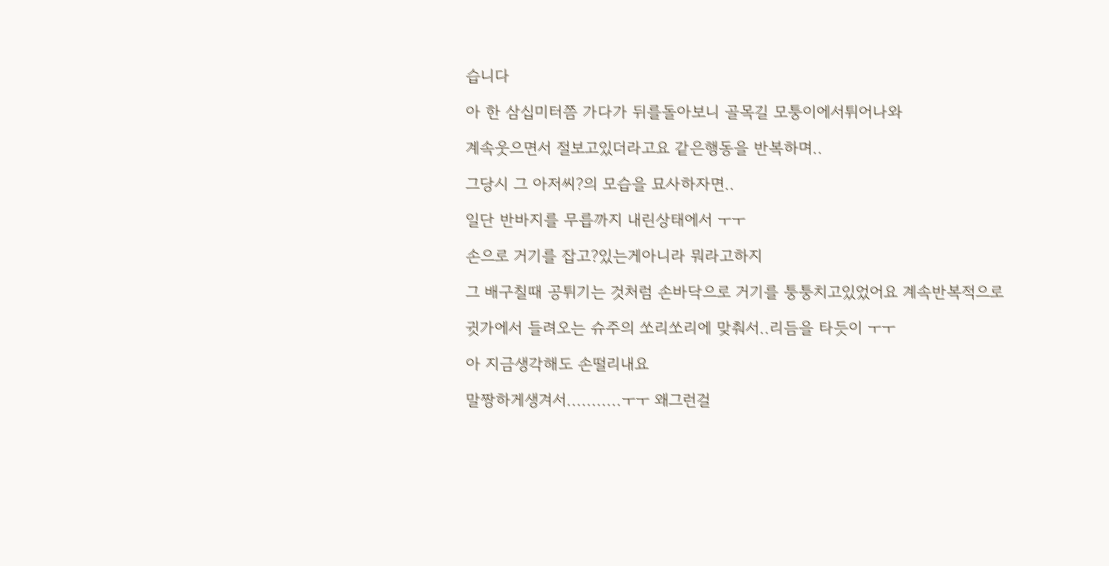습니다

아 한 삼십미터쯤 가다가 뒤를돌아보니 골목길 모퉁이에서튀어나와

계속웃으면서 절보고있더라고요 같은행동을 반복하며..

그당시 그 아저씨?의 모습을 묘사하자면..

일단 반바지를 무릅까지 내린상태에서 ㅜㅜ

손으로 거기를 잡고?있는게아니라 뭐라고하지

그 배구칠때 공튀기는 것처럼 손바닥으로 거기를 퉁퉁치고있었어요 계속반복적으로

귓가에서 들려오는 슈주의 쏘리쏘리에 맞춰서..리듬을 타듯이 ㅜㅜ

아 지금생각해도 손떨리내요

말짱하게생겨서...........ㅜㅜ 왜그런걸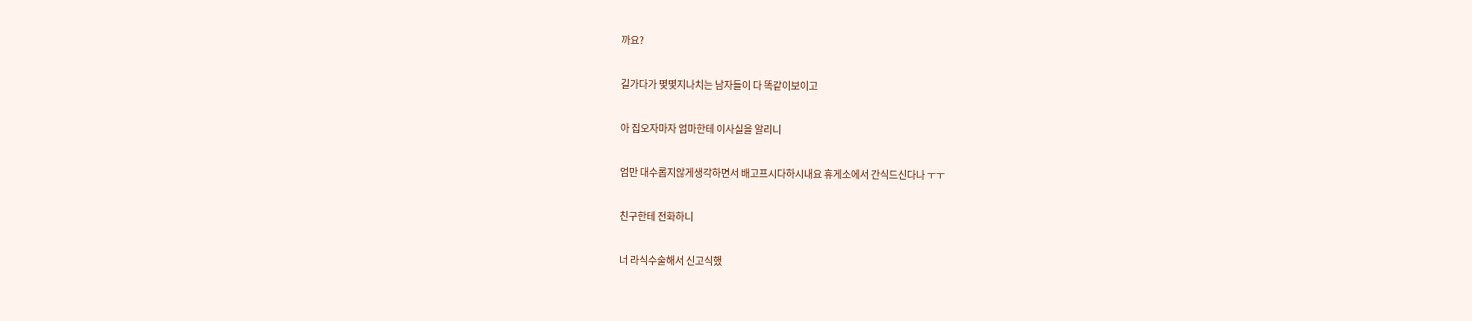까요?

길가다가 몇몇지나치는 남자들이 다 똑같이보이고

아 집오자마자 엄마한테 이사실을 알리니

엄만 대수롭지않게생각하면서 배고프시다하시내요 휴게소에서 간식드신다나 ㅜㅜ

친구한테 전화하니

너 라식수술해서 신고식했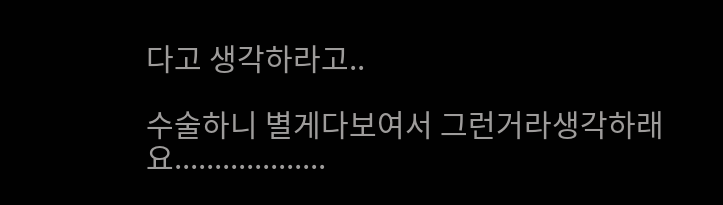다고 생각하라고..

수술하니 별게다보여서 그런거라생각하래요...................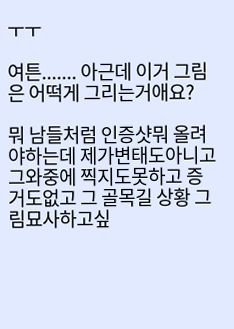ㅜㅜ

여튼....... 아근데 이거 그림은 어떡게 그리는거애요?

뭐 남들처럼 인증샷뭐 올려야하는데 제가변태도아니고 그와중에 찍지도못하고 증거도없고 그 골목길 상황 그림묘사하고싶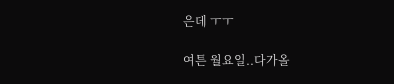은데 ㅜㅜ

여튼 월요일..다가올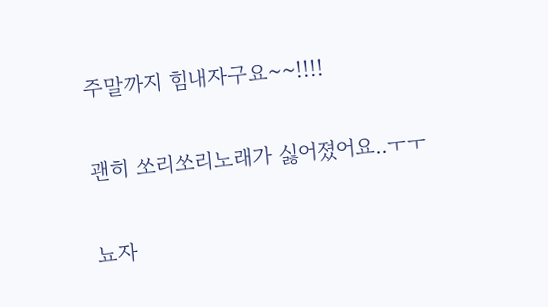주말까지 힘내자구요~~!!!!

괜히 쏘리쏘리노래가 싫어졌어요..ㅜㅜ

뇨자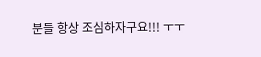분들 항상 조심하자구요!!! ㅜㅜ